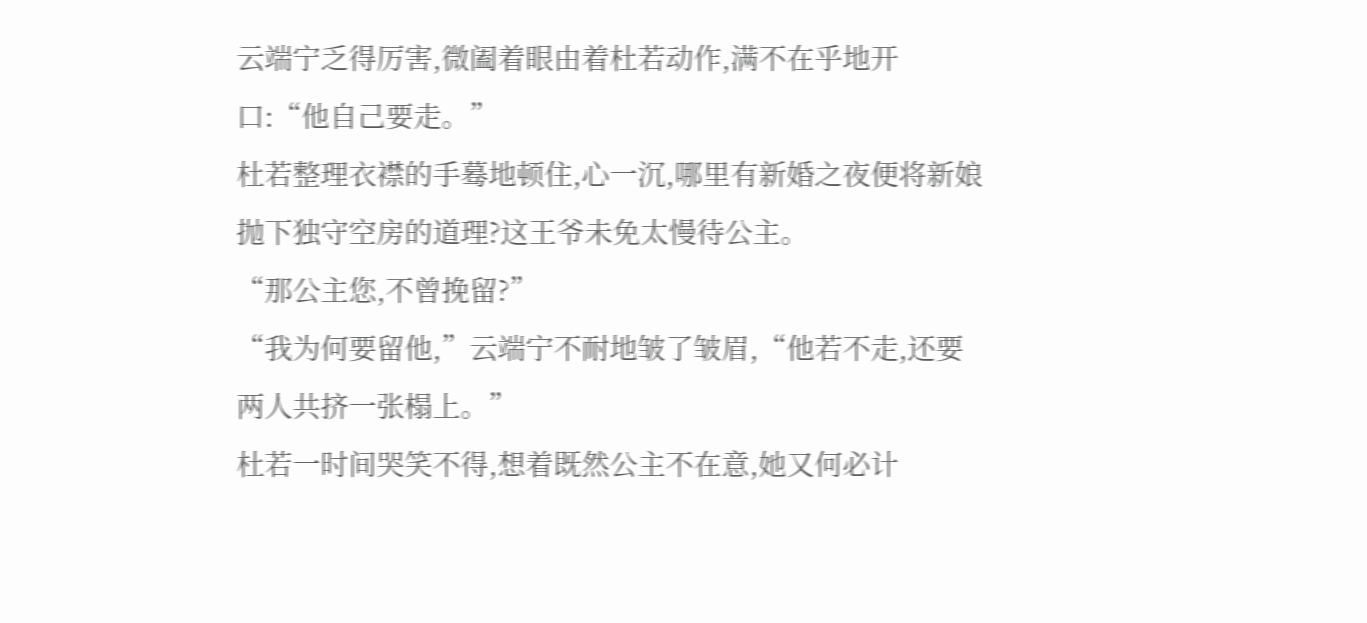云端宁乏得厉害,微阖着眼由着杜若动作,满不在乎地开口:“他自己要走。”
杜若整理衣襟的手蓦地顿住,心一沉,哪里有新婚之夜便将新娘抛下独守空房的道理?这王爷未免太慢待公主。
“那公主您,不曾挽留?”
“我为何要留他,”云端宁不耐地皱了皱眉,“他若不走,还要两人共挤一张榻上。”
杜若一时间哭笑不得,想着既然公主不在意,她又何必计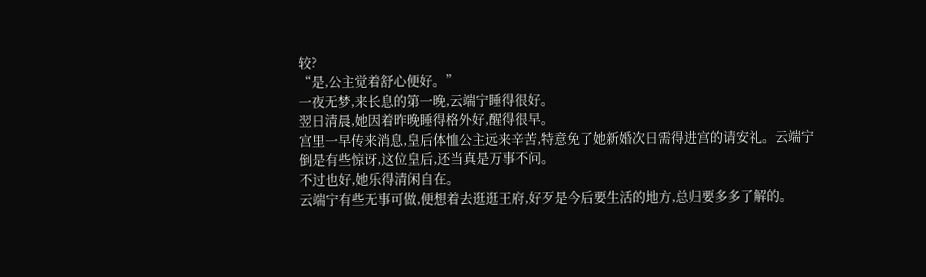较?
“是,公主觉着舒心便好。”
一夜无梦,来长息的第一晚,云端宁睡得很好。
翌日清晨,她因着昨晚睡得格外好,醒得很早。
宫里一早传来消息,皇后体恤公主远来辛苦,特意免了她新婚次日需得进宫的请安礼。云端宁倒是有些惊讶,这位皇后,还当真是万事不问。
不过也好,她乐得清闲自在。
云端宁有些无事可做,便想着去逛逛王府,好歹是今后要生活的地方,总归要多多了解的。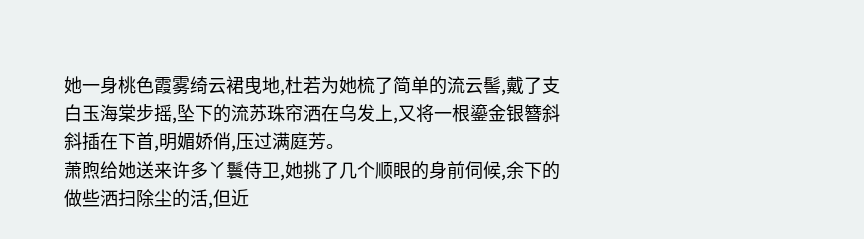她一身桃色霞雾绮云裙曳地,杜若为她梳了简单的流云髻,戴了支白玉海棠步摇,坠下的流苏珠帘洒在乌发上,又将一根鎏金银簪斜斜插在下首,明媚娇俏,压过满庭芳。
萧煦给她送来许多丫鬟侍卫,她挑了几个顺眼的身前伺候,余下的做些洒扫除尘的活,但近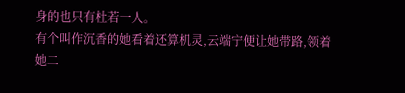身的也只有杜若一人。
有个叫作沉香的她看着还算机灵,云端宁便让她带路,领着她二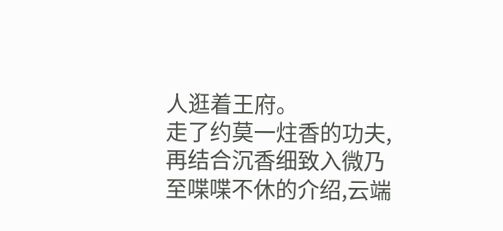人逛着王府。
走了约莫一炷香的功夫,再结合沉香细致入微乃至喋喋不休的介绍,云端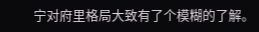宁对府里格局大致有了个模糊的了解。